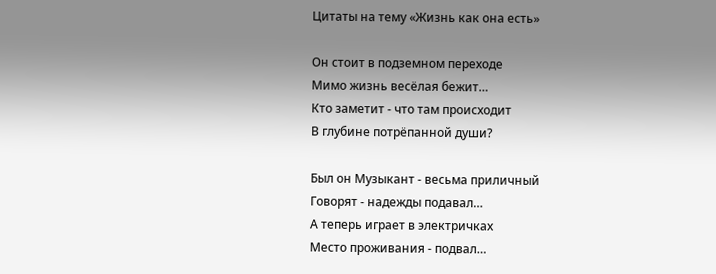Цитаты на тему «Жизнь как она есть»

Он стоит в подземном переходе
Мимо жизнь весёлая бежит…
Кто заметит - что там происходит
В глубине потрёпанной души?

Был он Музыкант - весьма приличный
Говорят - надежды подавал…
А теперь играет в электричках
Место проживания - подвал…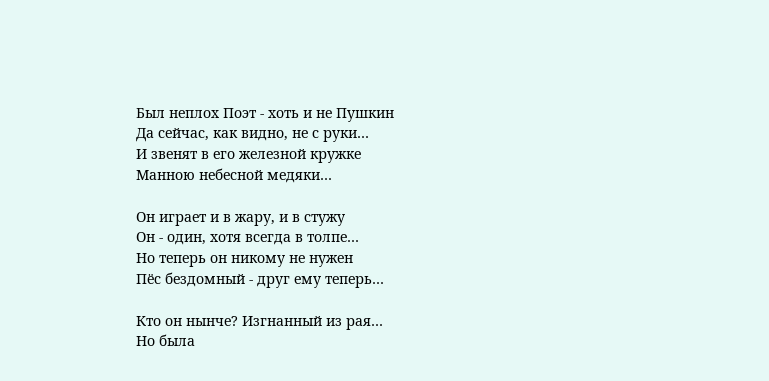Был неплох Поэт - хоть и не Пушкин
Да сейчас, как видно, не с руки…
И звенят в его железной кружке
Манною небесной медяки…

Он играет и в жару, и в стужу
Он - один, хотя всегда в толпе…
Но теперь он никому не нужен
Пёс бездомный - друг ему теперь…

Кто он нынче? Изгнанный из рая…
Но была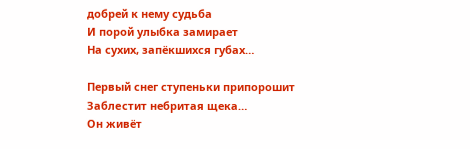добрей к нему судьба
И порой улыбка замирает
На сухих, запёкшихся губах…

Первый снег ступеньки припорошит
Заблeстит небритая щека…
Он живёт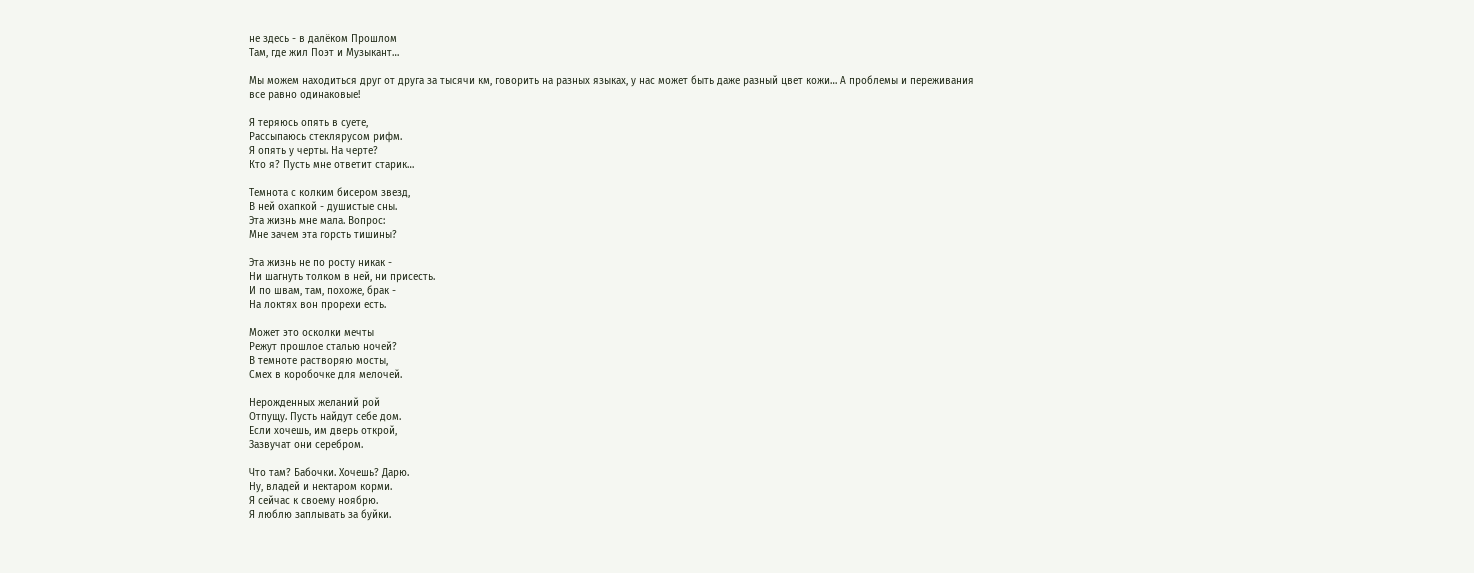не здесь - в далёком Прошлом
Там, где жил Поэт и Музыкант…

Мы можем находиться друг от друга за тысячи км, говорить на разных языках, у нас может быть даже разный цвет кожи… А проблемы и переживания все равно одинаковые!

Я теряюсь опять в суете,
Рассыпаюсь стеклярусом рифм.
Я опять у черты. На черте?
Кто я? Пусть мне ответит старик…

Темнота с колким бисером звезд,
В ней охапкой - душистые сны.
Эта жизнь мне мала. Вопрос:
Мне зачем эта горсть тишины?

Эта жизнь не по росту никак -
Ни шагнуть толком в ней, ни присесть.
И по швам, там, похоже, брак -
На локтях вон прорехи есть.

Может это осколки мечты
Режут прошлое сталью ночей?
В темноте растворяю мосты,
Смех в коробочке для мелочей.

Нерожденных желаний рой
Отпущу. Пусть найдут себе дом.
Если хочешь, им дверь открой,
Зазвучат они серебром.

Что там? Бабочки. Хочешь? Дарю.
Ну, владей и нектаром корми.
Я сейчас к своему ноябрю.
Я люблю заплывать за буйки.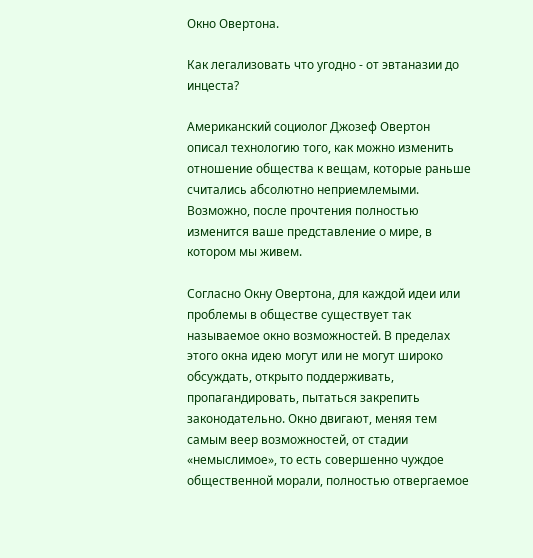Окно Овертона.

Как легализовать что угодно - от эвтаназии до инцеста?

Американский социолог Джозеф Овертон описал технологию того, как можно изменить отношение общества к вещам, которые раньше считались абсолютно неприемлемыми.
Возможно, после прочтения полностью изменится ваше представление о мире, в котором мы живем.

Согласно Окну Овертона, для каждой идеи или проблемы в обществе существует так называемое окно возможностей. В пределах этого окна идею могут или не могут широко обсуждать, открыто поддерживать, пропагандировать, пытаться закрепить законодательно. Окно двигают, меняя тем самым веер возможностей, от стадии «немыслимое», то есть совершенно чуждое общественной морали, полностью отвергаемое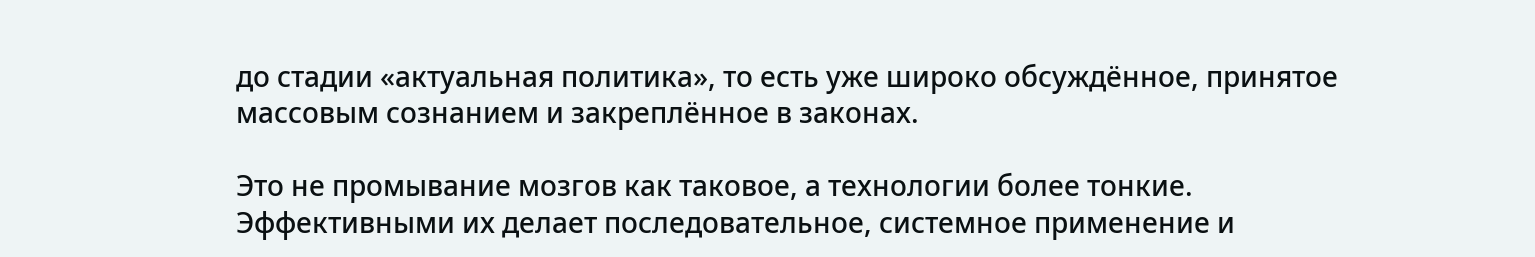до стадии «актуальная политика», то есть уже широко обсуждённое, принятое массовым сознанием и закреплённое в законах.

Это не промывание мозгов как таковое, а технологии более тонкие. Эффективными их делает последовательное, системное применение и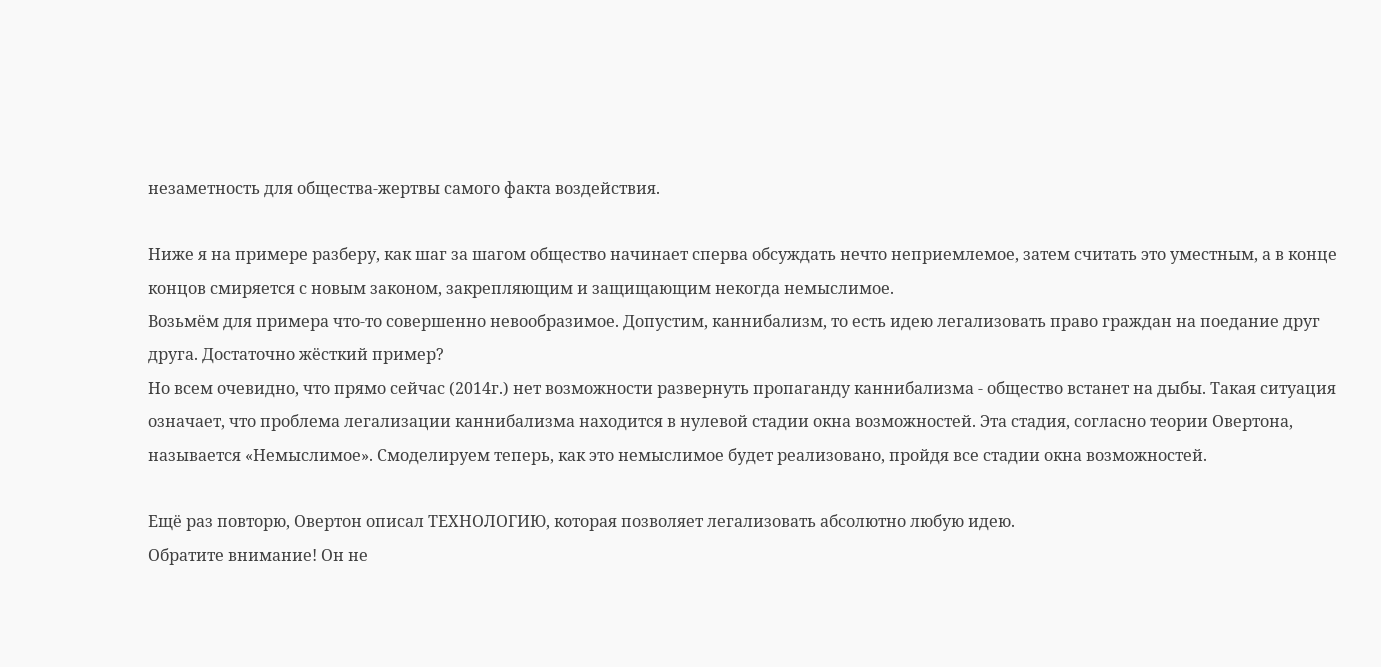незаметность для общества-жертвы самого факта воздействия.

Ниже я на примере разберу, как шаг за шагом общество начинает сперва обсуждать нечто неприемлемое, затем считать это уместным, а в конце концов смиряется с новым законом, закрепляющим и защищающим некогда немыслимое.
Возьмём для примера что-то совершенно невообразимое. Допустим, каннибализм, то есть идею легализовать право граждан на поедание друг друга. Достаточно жёсткий пример?
Но всем очевидно, что прямо сейчас (2014г.) нет возможности развернуть пропаганду каннибализма - общество встанет на дыбы. Такая ситуация означает, что проблема легализации каннибализма находится в нулевой стадии окна возможностей. Эта стадия, согласно теории Овертона, называется «Немыслимое». Смоделируем теперь, как это немыслимое будет реализовано, пройдя все стадии окна возможностей.

Ещё раз повторю, Овертон описал ТЕХНОЛОГИЮ, которая позволяет легализовать абсолютно любую идею.
Обратите внимание! Он не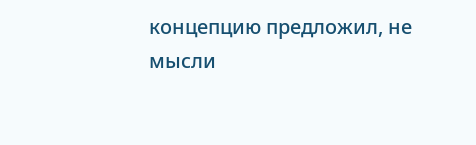концепцию предложил, не мысли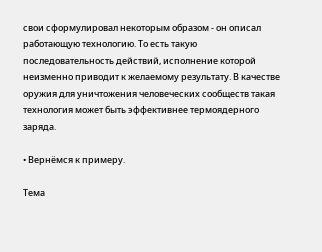свои сформулировал некоторым образом - он описал работающую технологию. То есть такую последовательность действий, исполнение которой неизменно приводит к желаемому результату. В качестве оружия для уничтожения человеческих сообществ такая технология может быть эффективнее термоядерного заряда.

• Вернёмся к примеру.

Тема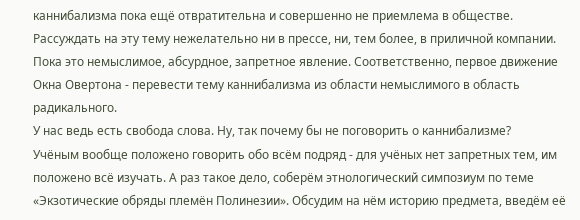каннибализма пока ещё отвратительна и совершенно не приемлема в обществе. Рассуждать на эту тему нежелательно ни в прессе, ни, тем более, в приличной компании. Пока это немыслимое, абсурдное, запретное явление. Соответственно, первое движение Окна Овертона - перевести тему каннибализма из области немыслимого в область радикального.
У нас ведь есть свобода слова. Ну, так почему бы не поговорить о каннибализме?
Учёным вообще положено говорить обо всём подряд - для учёных нет запретных тем, им положено всё изучать. А раз такое дело, соберём этнологический симпозиум по теме «Экзотические обряды племён Полинезии». Обсудим на нём историю предмета, введём её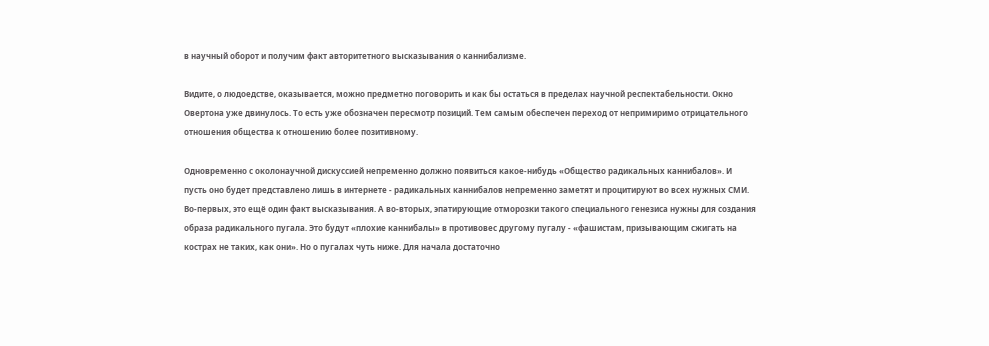в научный оборот и получим факт авторитетного высказывания о каннибализме.

Видите, о людоедстве, оказывается, можно предметно поговорить и как бы остаться в пределах научной респектабельности. Окно Овертона уже двинулось. То есть уже обозначен пересмотр позиций. Тем самым обеспечен переход от непримиримо отрицательного отношения общества к отношению более позитивному.

Одновременно с околонаучной дискуссией непременно должно появиться какое-нибудь «Общество радикальных каннибалов». И пусть оно будет представлено лишь в интернете - радикальных каннибалов непременно заметят и процитируют во всех нужных СМИ.
Во-первых, это ещё один факт высказывания. А во-вторых, эпатирующие отморозки такого специального генезиса нужны для создания образа радикального пугала. Это будут «плохие каннибалы» в противовес другому пугалу - «фашистам, призывающим сжигать на кострах не таких, как они». Но о пугалах чуть ниже. Для начала достаточно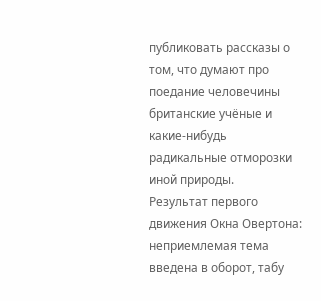публиковать рассказы о том, что думают про поедание человечины британские учёные и какие-нибудь радикальные отморозки иной природы.
Результат первого движения Окна Овертона: неприемлемая тема введена в оборот, табу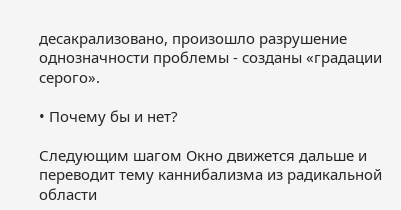десакрализовано, произошло разрушение однозначности проблемы - созданы «градации серого».

• Почему бы и нет?

Следующим шагом Окно движется дальше и переводит тему каннибализма из радикальной области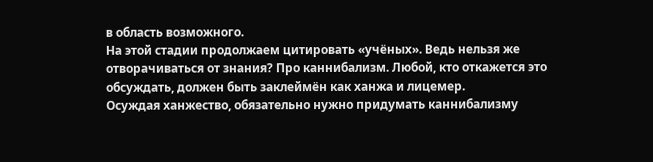в область возможного.
На этой стадии продолжаем цитировать «учёных». Ведь нельзя же отворачиваться от знания? Про каннибализм. Любой, кто откажется это обсуждать, должен быть заклеймён как ханжа и лицемер.
Осуждая ханжество, обязательно нужно придумать каннибализму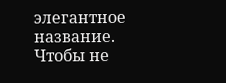элегантное название. Чтобы не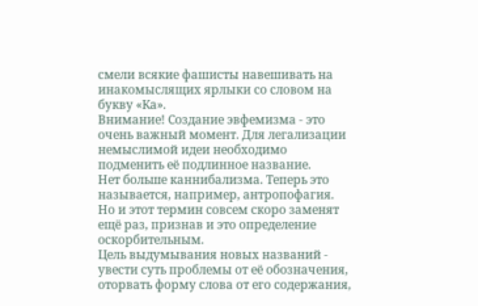смели всякие фашисты навешивать на инакомыслящих ярлыки со словом на букву «Ка».
Внимание! Создание эвфемизма - это очень важный момент. Для легализации немыслимой идеи необходимо подменить её подлинное название.
Нет больше каннибализма. Теперь это называется, например, антропофагия. Но и этот термин совсем скоро заменят ещё раз, признав и это определение оскорбительным.
Цель выдумывания новых названий - увести суть проблемы от её обозначения, оторвать форму слова от его содержания,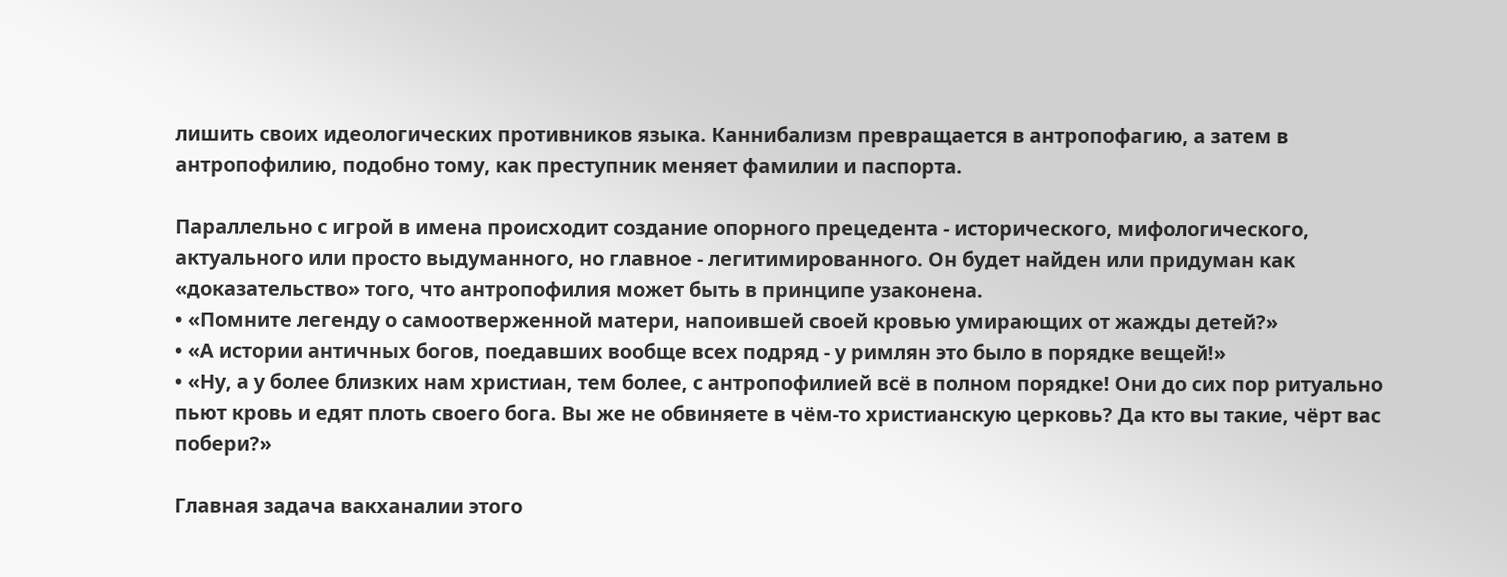лишить своих идеологических противников языка. Каннибализм превращается в антропофагию, а затем в антропофилию, подобно тому, как преступник меняет фамилии и паспорта.

Параллельно с игрой в имена происходит создание опорного прецедента - исторического, мифологического, актуального или просто выдуманного, но главное - легитимированного. Он будет найден или придуман как «доказательство» того, что антропофилия может быть в принципе узаконена.
• «Помните легенду о самоотверженной матери, напоившей своей кровью умирающих от жажды детей?»
• «А истории античных богов, поедавших вообще всех подряд - у римлян это было в порядке вещей!»
• «Ну, а у более близких нам христиан, тем более, с антропофилией всё в полном порядке! Они до сих пор ритуально пьют кровь и едят плоть своего бога. Вы же не обвиняете в чём-то христианскую церковь? Да кто вы такие, чёрт вас побери?»

Главная задача вакханалии этого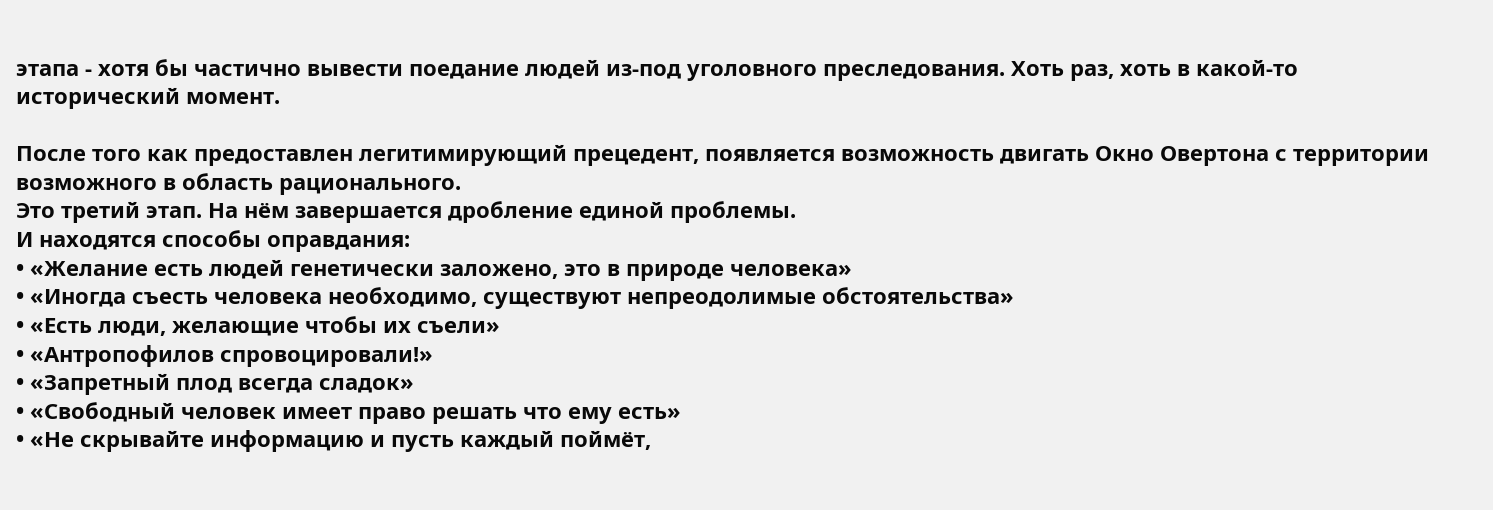этапа - хотя бы частично вывести поедание людей из-под уголовного преследования. Хоть раз, хоть в какой-то исторический момент.

После того как предоставлен легитимирующий прецедент, появляется возможность двигать Окно Овертона с территории возможного в область рационального.
Это третий этап. На нём завершается дробление единой проблемы.
И находятся способы оправдания:
• «Желание есть людей генетически заложено, это в природе человека»
• «Иногда съесть человека необходимо, существуют непреодолимые обстоятельства»
• «Есть люди, желающие чтобы их съели»
• «Антропофилов спровоцировали!»
• «Запретный плод всегда сладок»
• «Свободный человек имеет право решать что ему есть»
• «Не скрывайте информацию и пусть каждый поймёт,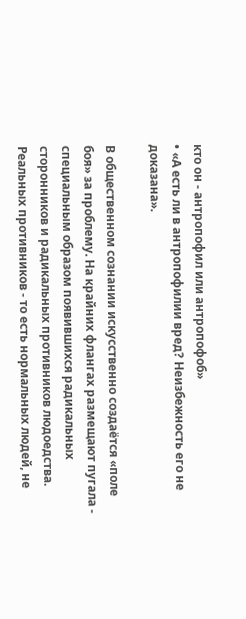кто он - антропофил или антропофоб»
• «А есть ли в антропофилии вред? Неизбежность его не доказана».

В общественном сознании искусственно создаётся «поле боя» за проблему. На крайних флангах размещают пугала - специальным образом появившихся радикальных сторонников и радикальных противников людоедства.
Реальных противников - то есть нормальных людей, не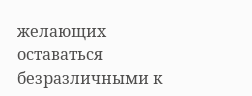желающих оставаться безразличными к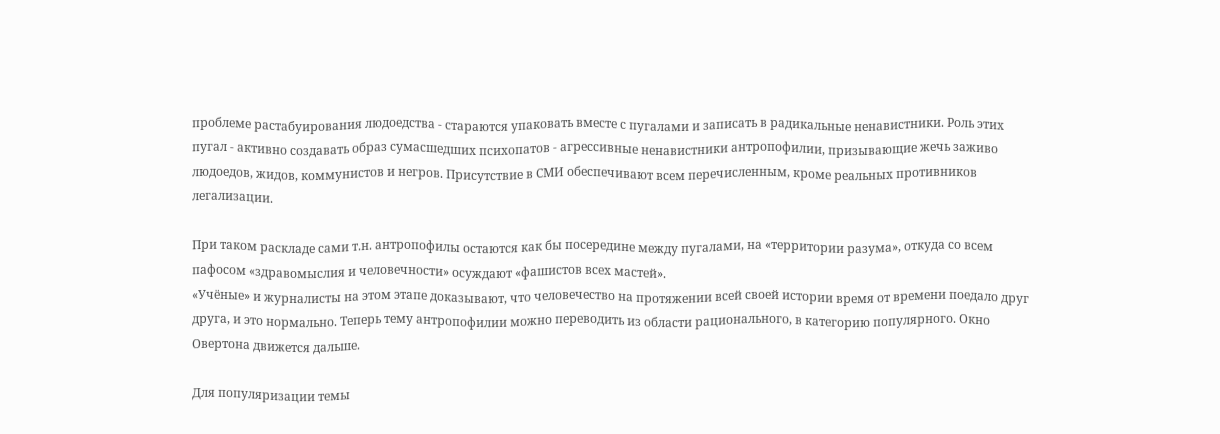проблеме растабуирования людоедства - стараются упаковать вместе с пугалами и записать в радикальные ненавистники. Роль этих пугал - активно создавать образ сумасшедших психопатов - агрессивные ненавистники антропофилии, призывающие жечь заживо людоедов, жидов, коммунистов и негров. Присутствие в СМИ обеспечивают всем перечисленным, кроме реальных противников легализации.

При таком раскладе сами т.н. антропофилы остаются как бы посередине между пугалами, на «территории разума», откуда со всем пафосом «здравомыслия и человечности» осуждают «фашистов всех мастей».
«Учёные» и журналисты на этом этапе доказывают, что человечество на протяжении всей своей истории время от времени поедало друг друга, и это нормально. Теперь тему антропофилии можно переводить из области рационального, в категорию популярного. Окно Овертона движется дальше.

Для популяризации темы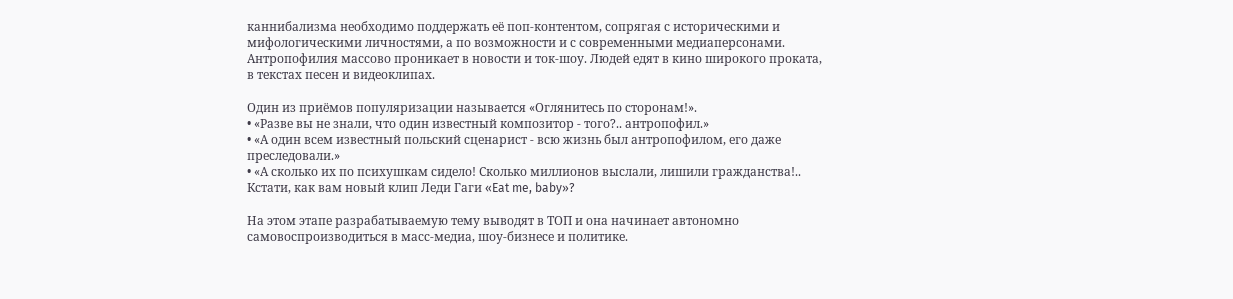каннибализма необходимо поддержать её поп-контентом, сопрягая с историческими и мифологическими личностями, а по возможности и с современными медиаперсонами.
Антропофилия массово проникает в новости и ток-шоу. Людей едят в кино широкого проката, в текстах песен и видеоклипах.

Один из приёмов популяризации называется «Оглянитесь по сторонам!».
• «Разве вы не знали, что один известный композитор - того?.. антропофил.»
• «А один всем известный польский сценарист - всю жизнь был антропофилом, его даже преследовали.»
• «А сколько их по психушкам сидело! Сколько миллионов выслали, лишили гражданства!.. Кстати, как вам новый клип Леди Гаги «Eat me, baby»?

На этом этапе разрабатываемую тему выводят в ТОП и она начинает автономно самовоспроизводиться в масс-медиа, шоу-бизнесе и политике.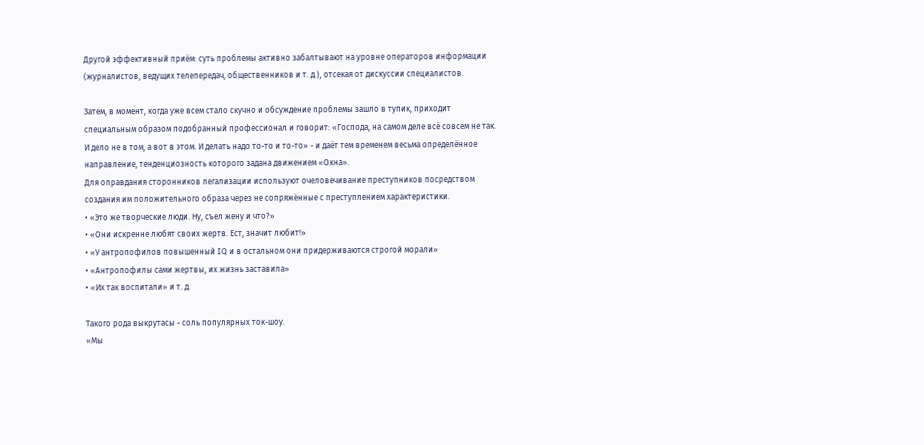Другой эффективный приём: суть проблемы активно забалтывают на уровне операторов информации (журналистов, ведущих телепередач, общественников и т. д.), отсекая от дискуссии специалистов.

Затем, в момент, когда уже всем стало скучно и обсуждение проблемы зашло в тупик, приходит специальным образом подобранный профессионал и говорит: «Господа, на самом деле всё совсем не так. И дело не в том, а вот в этом. И делать надо то-то и то-то» - и даёт тем временем весьма определённое направление, тенденциозность которого задана движением «Окна».
Для оправдания сторонников легализации используют очеловечивание преступников посредством создания им положительного образа через не сопряжённые с преступлением характеристики.
• «Это же творческие люди. Ну, съел жену и что?»
• «Они искренне любят своих жертв. Ест, значит любит!»
• «У антропофилов повышенный IQ и в остальном они придерживаются строгой морали»
• «Антропофилы сами жертвы, их жизнь заставила»
• «Их так воспитали» и т. д.

Такого рода выкрутасы - соль популярных ток-шоу.
«Мы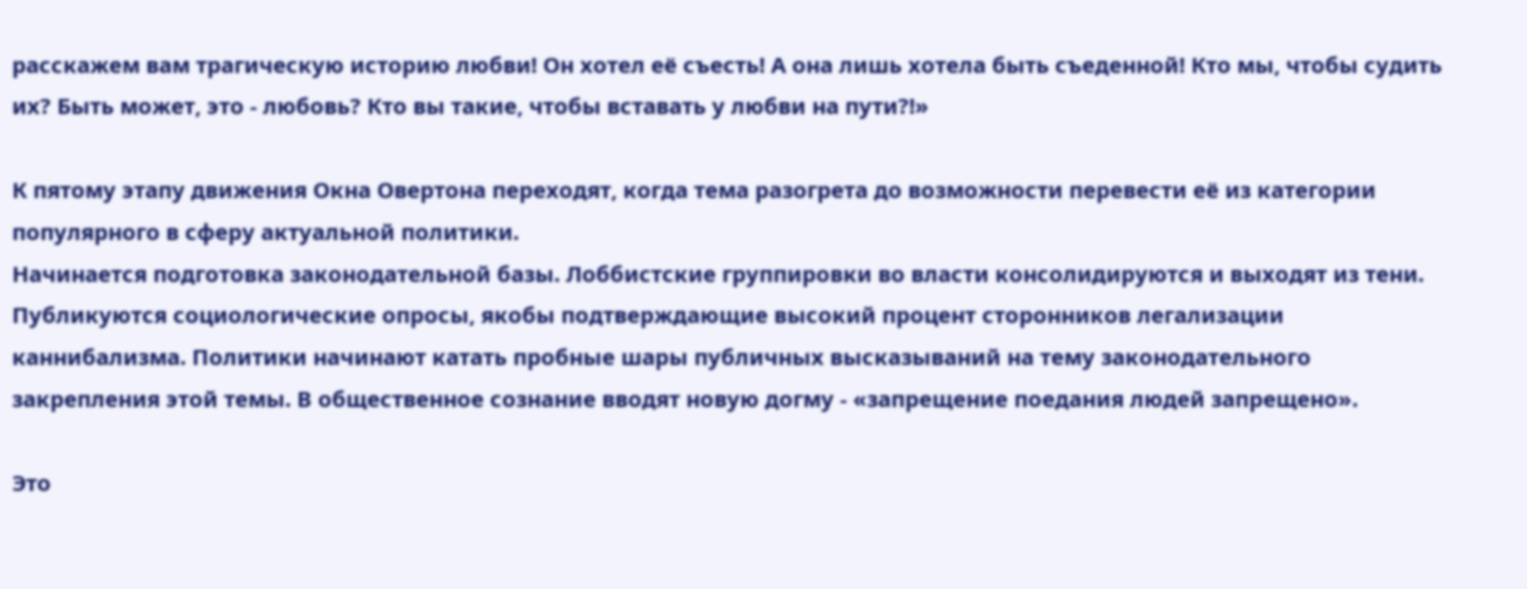расскажем вам трагическую историю любви! Он хотел её съесть! А она лишь хотела быть съеденной! Кто мы, чтобы судить их? Быть может, это - любовь? Кто вы такие, чтобы вставать у любви на пути?!»

К пятому этапу движения Окна Овертона переходят, когда тема разогрета до возможности перевести её из категории популярного в сферу актуальной политики.
Начинается подготовка законодательной базы. Лоббистские группировки во власти консолидируются и выходят из тени. Публикуются социологические опросы, якобы подтверждающие высокий процент сторонников легализации каннибализма. Политики начинают катать пробные шары публичных высказываний на тему законодательного закрепления этой темы. В общественное сознание вводят новую догму - «запрещение поедания людей запрещено».

Это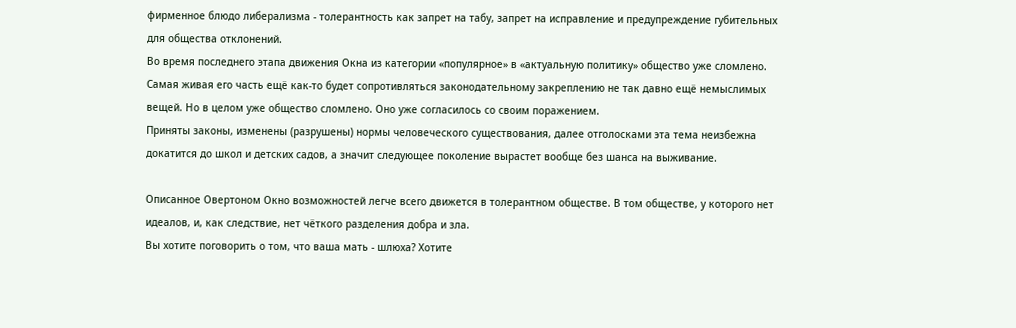фирменное блюдо либерализма - толерантность как запрет на табу, запрет на исправление и предупреждение губительных для общества отклонений.
Во время последнего этапа движения Окна из категории «популярное» в «актуальную политику» общество уже сломлено. Самая живая его часть ещё как-то будет сопротивляться законодательному закреплению не так давно ещё немыслимых вещей. Но в целом уже общество сломлено. Оно уже согласилось со своим поражением.
Приняты законы, изменены (разрушены) нормы человеческого существования, далее отголосками эта тема неизбежна докатится до школ и детских садов, а значит следующее поколение вырастет вообще без шанса на выживание.

Описанное Овертоном Окно возможностей легче всего движется в толерантном обществе. В том обществе, у которого нет идеалов, и, как следствие, нет чёткого разделения добра и зла.
Вы хотите поговорить о том, что ваша мать - шлюха? Хотите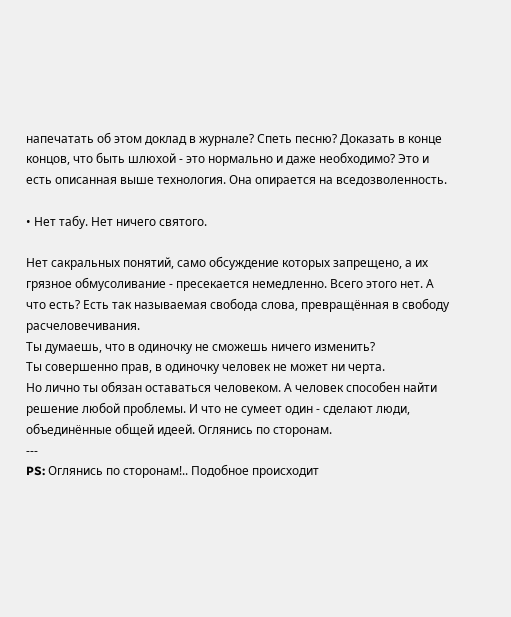напечатать об этом доклад в журнале? Спеть песню? Доказать в конце концов, что быть шлюхой - это нормально и даже необходимо? Это и есть описанная выше технология. Она опирается на вседозволенность.

• Нет табу. Нет ничего святого.

Нет сакральных понятий, само обсуждение которых запрещено, а их грязное обмусоливание - пресекается немедленно. Всего этого нет. А что есть? Есть так называемая свобода слова, превращённая в свободу расчеловечивания.
Ты думаешь, что в одиночку не сможешь ничего изменить?
Ты совершенно прав, в одиночку человек не может ни черта.
Но лично ты обязан оставаться человеком. А человек способен найти решение любой проблемы. И что не сумеет один - сделают люди, объединённые общей идеей. Оглянись по сторонам.
---
PS: Оглянись по сторонам!.. Подобное происходит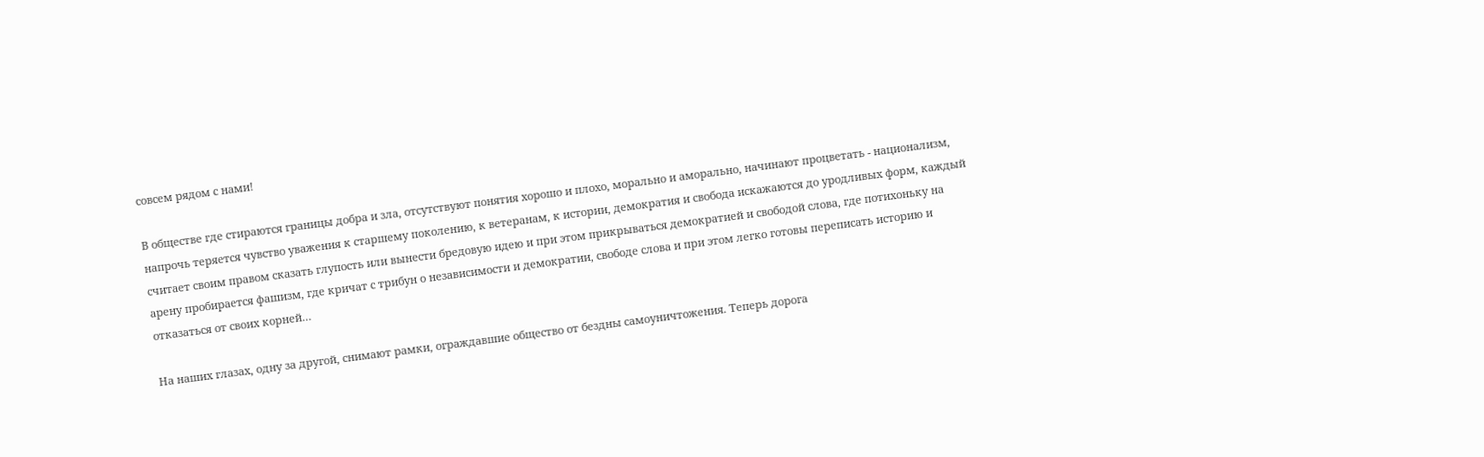совсем рядом с нами!

В обществе где стираются границы добра и зла, отсутствуют понятия хорошо и плохо, морально и аморально, начинают процветать - национализм, напрочь теряется чувство уважения к старшему поколению, к ветеранам, к истории, демократия и свобода искажаются до уродливых форм, каждый считает своим правом сказать глупость или вынести бредовую идею и при этом прикрываться демократией и свободой слова, где потихоньку на арену пробирается фашизм, где кричат с трибун о независимости и демократии, свободе слова и при этом легко готовы переписать историю и отказаться от своих корней…

На наших глазах, одну за другой, снимают рамки, ограждавшие общество от бездны самоуничтожения. Теперь дорога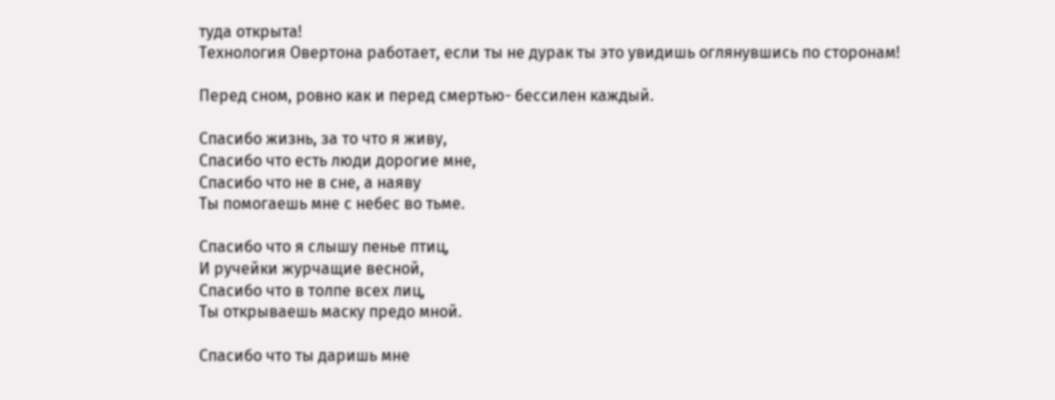туда открыта!
Технология Овертона работает, если ты не дурак ты это увидишь оглянувшись по сторонам!

Перед сном, ровно как и перед смертью- бессилен каждый.

Спасибо жизнь, за то что я живу,
Спасибо что есть люди дорогие мне,
Спасибо что не в сне, а наяву
Ты помогаешь мне с небес во тьме.

Спасибо что я слышу пенье птиц,
И ручейки журчащие весной,
Спасибо что в толпе всех лиц,
Ты открываешь маску предо мной.

Спасибо что ты даришь мне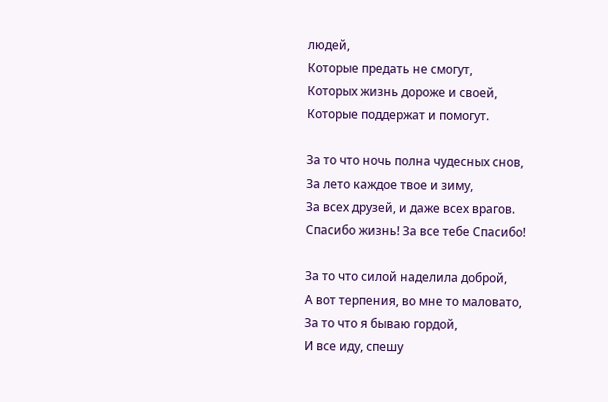людей,
Которые предать не смогут,
Которых жизнь дороже и своей,
Которые поддержат и помогут.

За то что ночь полна чудесных снов,
За лето каждое твое и зиму,
За всех друзей, и даже всех врагов.
Спасибо жизнь! За все тебе Спасибо!

За то что силой наделила доброй,
А вот терпения, во мне то маловато,
За то что я бываю гордой,
И все иду, спешу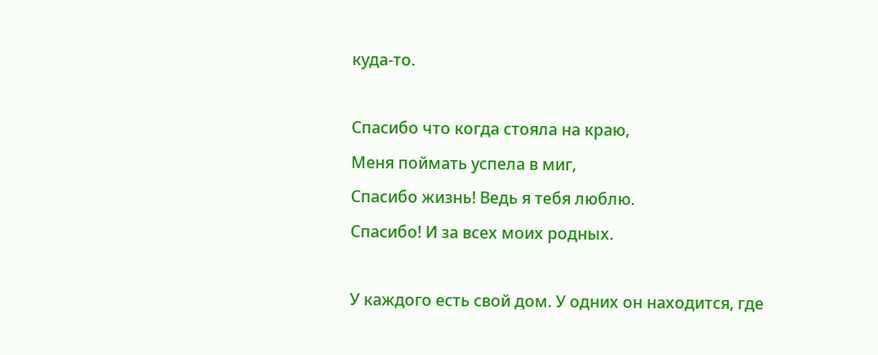куда-то.

Спасибо что когда стояла на краю,
Меня поймать успела в миг,
Спасибо жизнь! Ведь я тебя люблю.
Спасибо! И за всех моих родных.

У каждого есть свой дом. У одних он находится, где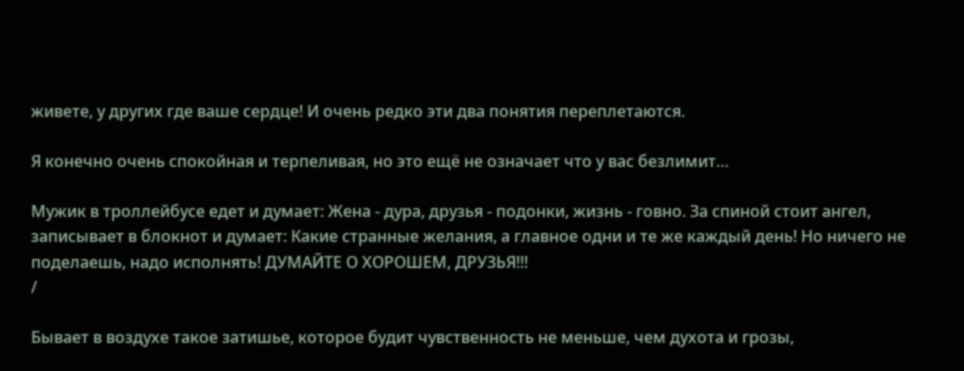живете, у других где ваше сердце! И очень редко эти два понятия переплетаются.

Я конечно очень спокойная и терпеливая, но это ещё не означает что у вас безлимит…

Мужик в троллейбусе едет и думает: Жена - дура, друзья - подонки, жизнь - говно. За спиной стоит ангел, записывает в блокнот и думает: Какие странные желания, а главное одни и те же каждый день! Но ничего не поделаешь, надо исполнять! ДУМАЙТЕ О ХОРОШЕМ, ДРУЗЬЯ!!!
/

Бывает в воздухе такое затишье, которое будит чувственность не меньше, чем духота и грозы,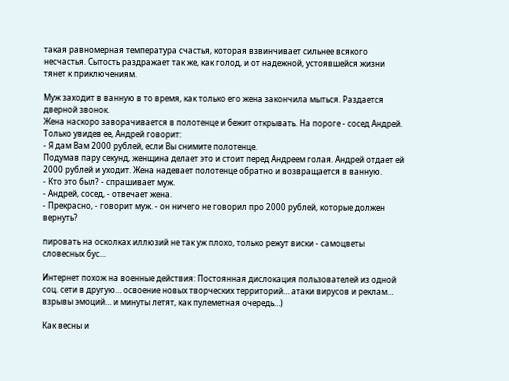такая равномерная температура счастья, которая взвинчивает сильнее всякого несчастья. Сытость раздражает так же, как голод, и от надежной, устоявшейся жизни тянет к приключениям.

Муж заходит в ванную в то время, как только его жена закончила мыться. Раздается дверной звонок.
Жена наскоро заворачивается в полотенце и бежит открывать. На пороге - сосед Андрей. Только увидев ее, Андрей говорит:
- Я дам Вам 2000 рублей, если Вы снимите полотенце.
Подумав пару секунд, женщина делает это и стоит перед Андреем голая. Андрей отдает ей 2000 рублей и уходит. Жена надевает полотенце обратно и возвращается в ванную.
- Кто это был? - спрашивает муж.
- Андрей, сосед, - отвечает жена.
- Прекрасно, - говорит муж. - он ничего не говорил про 2000 рублей, которые должен вернуть?

пировать на осколках иллюзий не так уж плохо, только режут виски - самоцветы словесных бус…

Интернет похож на военные действия: Постоянная дислокация пользователей из одной соц. сети в другую… освоение новых творческих территорий… атаки вирусов и реклам… взрывы эмоций… и минуты летят, как пулеметная очередь…)

Как весны и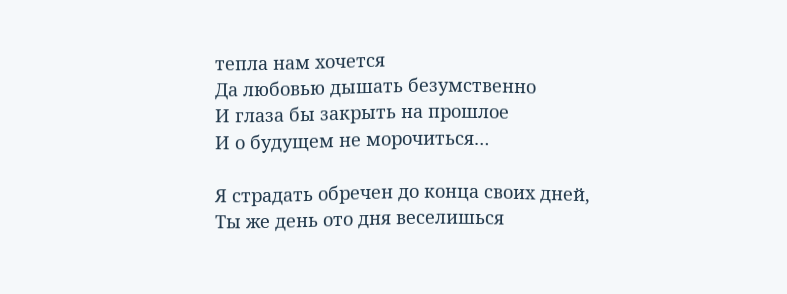тепла нам хочется
Да любовью дышать безумственно
И глаза бы закрыть на прошлое
И о будущем не морочиться…

Я страдать обречен до конца своих дней,
Ты же день ото дня веселишься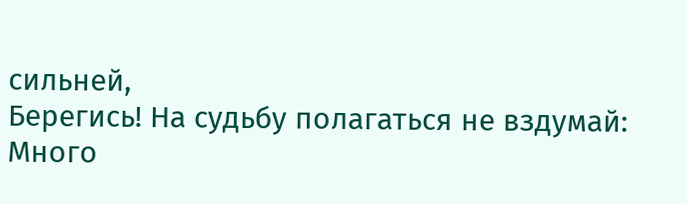сильней,
Берегись! На судьбу полагаться не вздумай:
Много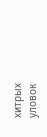хитрых уловок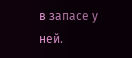в запасе у ней.